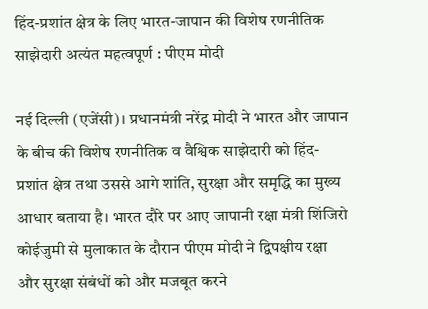हिंद-प्रशांत क्षेत्र के लिए भारत-जापान की विशेष रणनीतिक साझेदारी अत्यंत महत्वपूर्ण : पीएम मोदी

नई दिल्ली (एजेंसी)। प्रधानमंत्री नरेंद्र मोदी ने भारत और जापान के बीच की विशेष रणनीतिक व वैश्विक साझेदारी को हिंद-प्रशांत क्षेत्र तथा उससे आगे शांति, सुरक्षा और समृद्धि का मुख्य आधार बताया है। भारत दौरे पर आए जापानी रक्षा मंत्री शिंजिरो कोईजुमी से मुलाकात के दौरान पीएम मोदी ने द्विपक्षीय रक्षा और सुरक्षा संबंधों को और मजबूत करने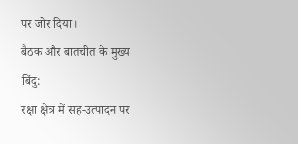पर जोर दिया।
बैठक और बातचीत के मुख्य बिंदु:
रक्षा क्षेत्र में सह-उत्पादन पर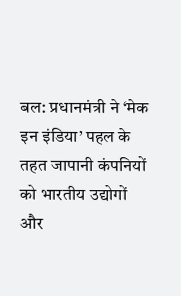बल: प्रधानमंत्री ने ‘मेक इन इंडिया’ पहल के तहत जापानी कंपनियों को भारतीय उद्योगों और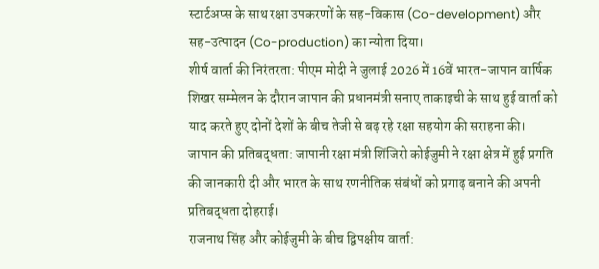स्टार्टअप्स के साथ रक्षा उपकरणों के सह-विकास (Co-development) और सह-उत्पादन (Co-production) का न्योता दिया।
शीर्ष वार्ता की निरंतरता: पीएम मोदी ने जुलाई 2026 में 16वें भारत-जापान वार्षिक शिखर सम्मेलन के दौरान जापान की प्रधानमंत्री सनाए ताकाइची के साथ हुई वार्ता को याद करते हुए दोनों देशों के बीच तेजी से बढ़ रहे रक्षा सहयोग की सराहना की।
जापान की प्रतिबद्धता: जापानी रक्षा मंत्री शिंजिरो कोईजुमी ने रक्षा क्षेत्र में हुई प्रगति की जानकारी दी और भारत के साथ रणनीतिक संबंधों को प्रगाढ़ बनाने की अपनी प्रतिबद्धता दोहराई।
राजनाथ सिंह और कोईजुमी के बीच द्विपक्षीय वार्ता: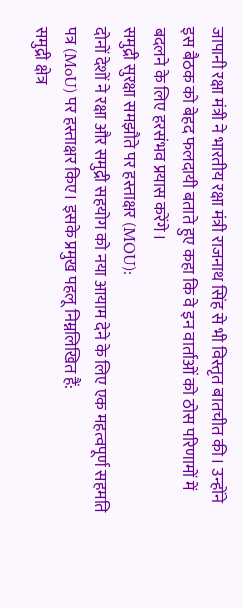जापानी रक्षा मंत्री ने भारतीय रक्षा मंत्री राजनाथ सिंह से भी विस्तृत बातचीत की। उन्होंने इस बैठक को बेहद फलदायी बताते हुए कहा कि वे इन वार्ताओं को ठोस परिणामों में बदलने के लिए हरसंभव प्रयास करेंगे।
समुद्री सुरक्षा समझौते पर हस्ताक्षर (MOU):
दोनों देशों ने रक्षा और समुद्री सहयोग को नया आयाम देने के लिए एक महत्वपूर्ण सहमति पत्र (MoU) पर हस्ताक्षर किए। इसके प्रमुख पहलू निम्नलिखित हैं:
समुद्री क्षेत्र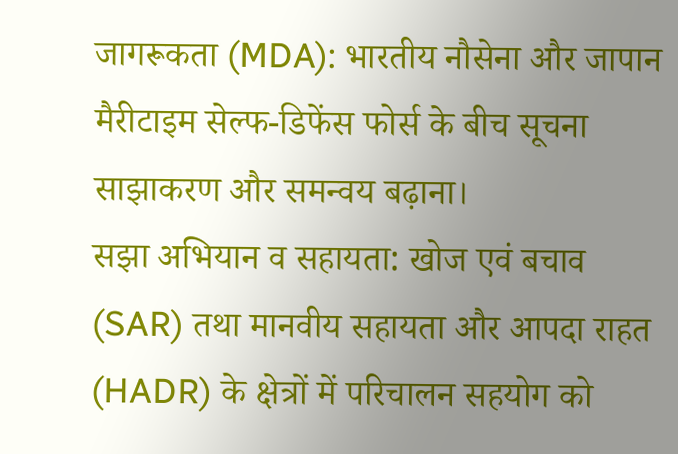जागरूकता (MDA): भारतीय नौसेना और जापान मैरीटाइम सेल्फ-डिफेंस फोर्स के बीच सूचना साझाकरण और समन्वय बढ़ाना।
सझा अभियान व सहायता: खोज एवं बचाव (SAR) तथा मानवीय सहायता और आपदा राहत (HADR) के क्षेत्रों में परिचालन सहयोग को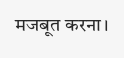मजबूत करना।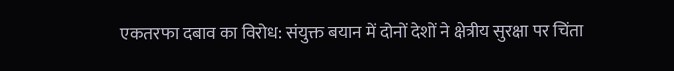एकतरफा दबाव का विरोध: संयुक्त बयान में दोनों देशों ने क्षेत्रीय सुरक्षा पर चिंता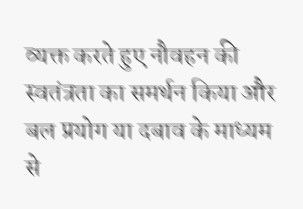व्यक्त करते हुए नौवहन की स्वतंत्रता का समर्थन किया और बल प्रयोग या दबाव के माध्यम से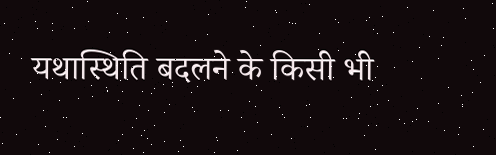यथास्थिति बदलने के किसी भी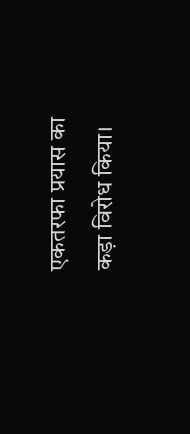एकतरफा प्रयास का कड़ा विरोध किया।